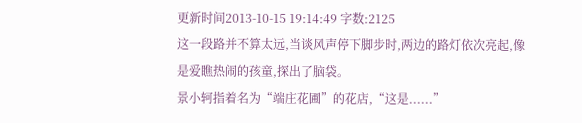更新时间2013-10-15 19:14:49 字数:2125
这一段路并不算太远,当谈风声停下脚步时,两边的路灯依次亮起,像是爱瞧热闹的孩童,探出了脑袋。
景小轲指着名为“端庄花圃”的花店,“这是......”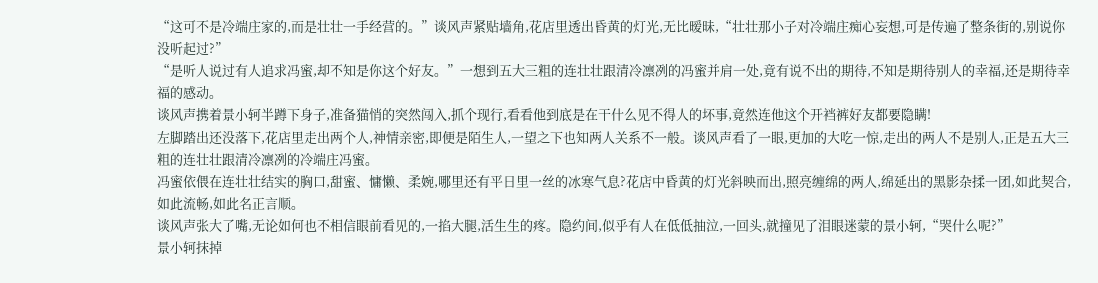“这可不是冷端庄家的,而是壮壮一手经营的。”谈风声紧贴墙角,花店里透出昏黄的灯光,无比暧昧,“壮壮那小子对冷端庄痴心妄想,可是传遍了整条街的,别说你没听起过?”
“是听人说过有人追求冯蜜,却不知是你这个好友。”一想到五大三粗的连壮壮跟清冷凛冽的冯蜜并肩一处,竟有说不出的期待,不知是期待别人的幸福,还是期待幸福的感动。
谈风声携着景小轲半蹲下身子,准备猫悄的突然闯入,抓个现行,看看他到底是在干什么见不得人的坏事,竟然连他这个开裆裤好友都要隐瞒!
左脚踏出还没落下,花店里走出两个人,神情亲密,即便是陌生人,一望之下也知两人关系不一般。谈风声看了一眼,更加的大吃一惊,走出的两人不是别人,正是五大三粗的连壮壮跟清冷凛冽的冷端庄冯蜜。
冯蜜依偎在连壮壮结实的胸口,甜蜜、慵懒、柔婉,哪里还有平日里一丝的冰寒气息?花店中昏黄的灯光斜映而出,照亮缠绵的两人,绵延出的黑影杂揉一团,如此契合,如此流畅,如此名正言顺。
谈风声张大了嘴,无论如何也不相信眼前看见的,一掐大腿,活生生的疼。隐约间,似乎有人在低低抽泣,一回头,就撞见了泪眼迷蒙的景小轲,“哭什么呢?”
景小轲抹掉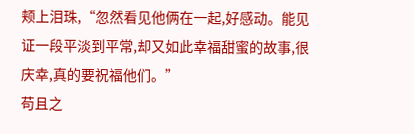颊上泪珠,“忽然看见他俩在一起,好感动。能见证一段平淡到平常,却又如此幸福甜蜜的故事,很庆幸,真的要祝福他们。”
苟且之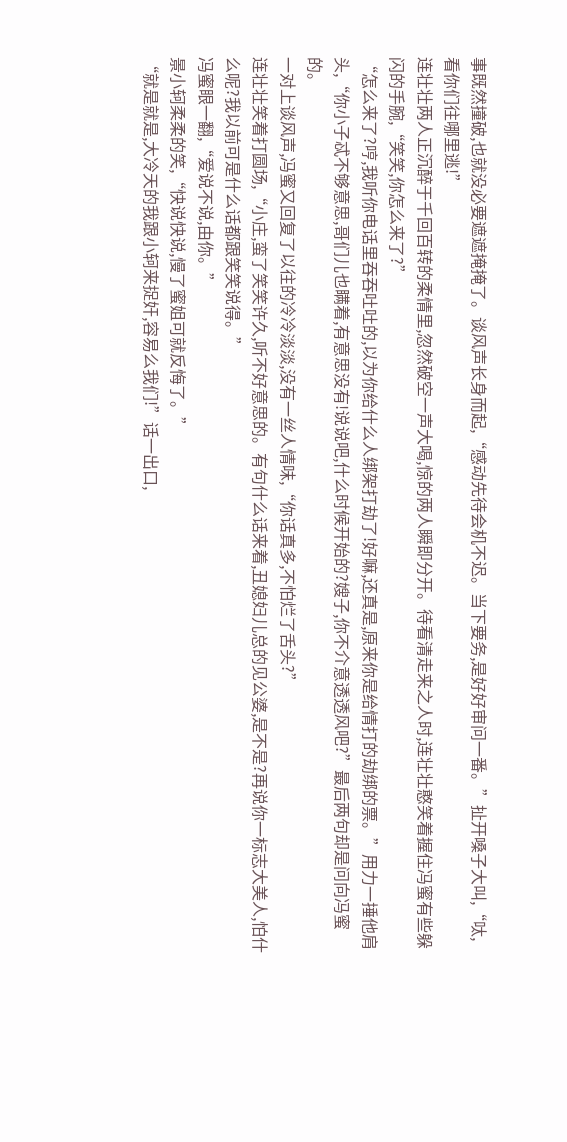事既然撞破,也就没必要遮遮掩掩了。谈风声长身而起,“感动先待会机不迟。当下要务,是好好审问一番。”扯开嗓子大叫,“呔,看你们往哪里逃!”
连壮壮两人正沉醉于千回百转的柔情里,忽然破空一声大喝,惊的两人瞬即分开。待看清走来之人时,连壮壮憨笑着握住冯蜜有些躲闪的手腕,“笑笑,你怎么来了?”
“怎么来了?哼,我听你电话里吞吞吐吐的,以为你给什么人绑架打劫了!好嘛,还真是,原来你是给情打的劫绑的票。”用力一捶他肩头,“你小子忒不够意思,哥们儿也瞒着,有意思没有!说说吧,什么时候开始的?嫂子,你不介意透透风吧?”最后两句却是问向冯蜜的。
一对上谈风声,冯蜜又回复了以往的冷冷淡淡,没有一丝人情味,“你话真多,不怕烂了舌头?”
连壮壮笑着打圆场,“小庄,蛮了笑笑许久,听不好意思的。有句什么话来着,丑媳妇儿总的见公婆,是不是?再说你一标志大美人,怕什么呢?我以前可是什么话都跟笑笑说得。”
冯蜜眼一翻,“爱说不说,由你。”
景小轲柔柔的笑,“快说快说,慢了蜜姐可就反悔了。”
“就是就是,大冷天的我跟小轲来捉奸,容易么我们!”话一出口,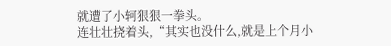就遭了小轲狠狠一拳头。
连壮壮挠着头,“其实也没什么,就是上个月小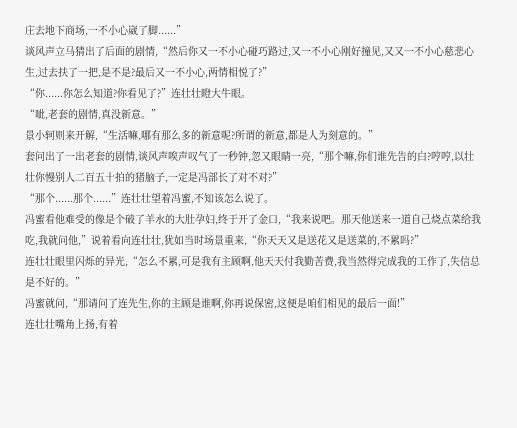庄去地下商场,一不小心崴了脚......”
谈风声立马猜出了后面的剧情,“然后你又一不小心碰巧路过,又一不小心刚好撞见,又又一不小心慈悲心生,过去扶了一把,是不是?最后又一不小心,两情相悦了?”
“你......你怎么知道?你看见了?”连壮壮瞪大牛眼。
“呲,老套的剧情,真没新意。”
景小轲则来开解,“生活嘛,哪有那么多的新意呢?所谓的新意,都是人为刻意的。”
套问出了一出老套的剧情,谈风声唉声叹气了一秒钟,忽又眼睛一亮,“那个嘛,你们谁先告的白?哼哼,以壮壮你慢别人二百五十拍的猪脑子,一定是冯部长了对不对?”
“那个......那个......”连壮壮望着冯蜜,不知该怎么说了。
冯蜜看他难受的像是个破了羊水的大肚孕妇,终于开了金口,“我来说吧。那天他送来一道自己烧点菜给我吃,我就问他,”说着看向连壮壮,犹如当时场景重来,“你天天又是送花又是送菜的,不累吗?”
连壮壮眼里闪烁的异光,“怎么不累,可是我有主顾啊,他天天付我勤苦费,我当然得完成我的工作了,失信总是不好的。”
冯蜜就问,“那请问了连先生,你的主顾是谁啊,你再说保密,这便是咱们相见的最后一面!”
连壮壮嘴角上扬,有着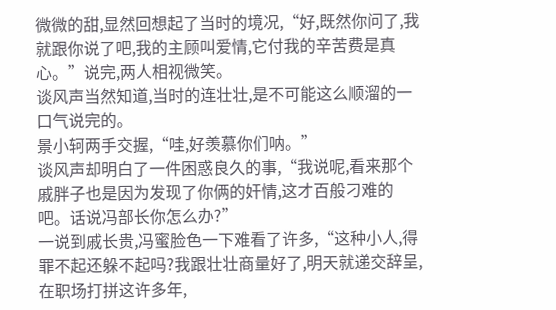微微的甜,显然回想起了当时的境况,“好,既然你问了,我就跟你说了吧,我的主顾叫爱情,它付我的辛苦费是真心。”说完,两人相视微笑。
谈风声当然知道,当时的连壮壮,是不可能这么顺溜的一口气说完的。
景小轲两手交握,“哇,好羡慕你们呐。”
谈风声却明白了一件困惑良久的事,“我说呢,看来那个戚胖子也是因为发现了你俩的奸情,这才百般刁难的吧。话说冯部长你怎么办?”
一说到戚长贵,冯蜜脸色一下难看了许多,“这种小人,得罪不起还躲不起吗?我跟壮壮商量好了,明天就递交辞呈,在职场打拼这许多年,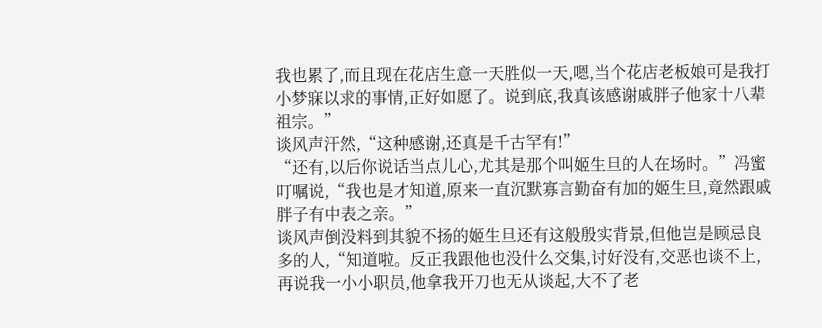我也累了,而且现在花店生意一天胜似一天,嗯,当个花店老板娘可是我打小梦寐以求的事情,正好如愿了。说到底,我真该感谢戚胖子他家十八辈祖宗。”
谈风声汗然,“这种感谢,还真是千古罕有!”
“还有,以后你说话当点儿心,尤其是那个叫姬生旦的人在场时。”冯蜜叮嘱说,“我也是才知道,原来一直沉默寡言勤奋有加的姬生旦,竟然跟戚胖子有中表之亲。”
谈风声倒没料到其貌不扬的姬生旦还有这般殷实背景,但他岂是顾忌良多的人,“知道啦。反正我跟他也没什么交集,讨好没有,交恶也谈不上,再说我一小小职员,他拿我开刀也无从谈起,大不了老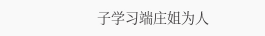子学习端庄姐为人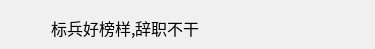标兵好榜样,辞职不干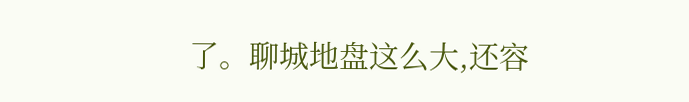了。聊城地盘这么大,还容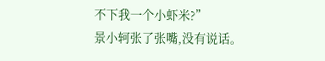不下我一个小虾米?”
景小轲张了张嘴,没有说话。